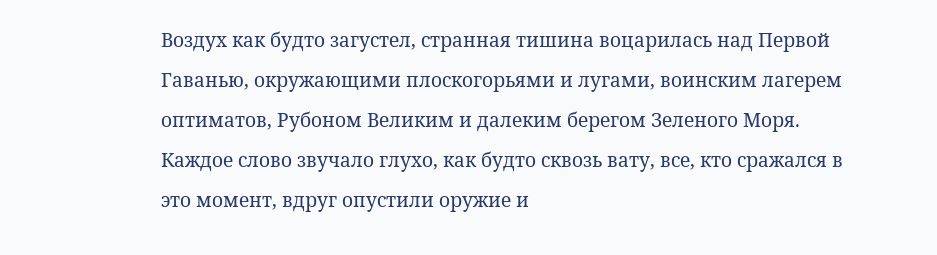Воздух как будто загустел, странная тишина воцарилась над Первой Гаванью, окружающими плоскогорьями и лугами, воинским лагерем оптиматов, Рубоном Великим и далеким берегом Зеленого Моря. Каждое слово звучало глухо, как будто сквозь вату, все, кто сражался в это момент, вдруг опустили оружие и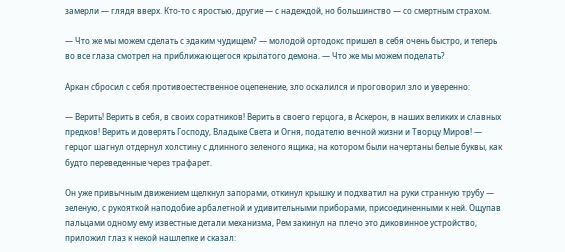замерли — глядя вверх. Кто-то с яростью, другие — с надеждой, но большинство — со смертным страхом.

— Что же мы можем сделать с эдаким чудищем? — молодой ортодокс пришел в себя очень быстро, и теперь во все глаза смотрел на приближающегося крылатого демона. — Что же мы можем поделать?

Аркан сбросил с себя противоестественное оцепенение, зло оскалился и проговорил зло и уверенно:

— Верить! Верить в себя, в своих соратников! Верить в своего герцога, в Аскерон, в наших великих и славных предков! Верить и доверять Господу, Владыке Света и Огня, подателю вечной жизни и Творцу Миров! — герцог шагнул отдернул холстину с длинного зеленого ящика, на котором были начертаны белые буквы, как будто переведенные через трафарет.

Он уже привычным движением щелкнул запорами, откинул крышку и подхватил на руки странную трубу — зеленую, с рукояткой наподобие арбалетной и удивительными приборами, присоединенными к ней. Ощупав пальцами одному ему известные детали механизма, Рем закинул на плечо это диковинное устройство, приложил глаз к некой нашлепке и сказал: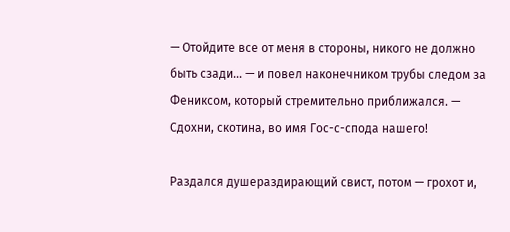— Отойдите все от меня в стороны, никого не должно быть сзади… — и повел наконечником трубы следом за Фениксом, который стремительно приближался. — Сдохни, скотина, во имя Гос-с-спода нашего!

Раздался душераздирающий свист, потом — грохот и,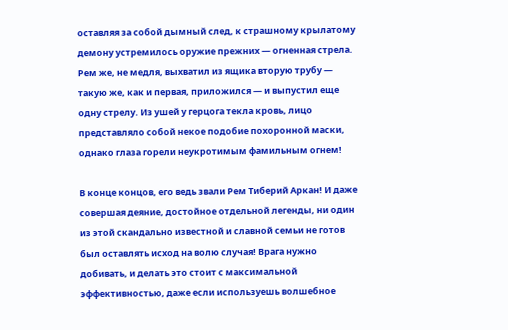оставляя за собой дымный след, к страшному крылатому демону устремилось оружие прежних — огненная стрела. Рем же, не медля, выхватил из ящика вторую трубу — такую же, как и первая, приложился — и выпустил еще одну стрелу. Из ушей у герцога текла кровь, лицо представляло собой некое подобие похоронной маски, однако глаза горели неукротимым фамильным огнем!

В конце концов, его ведь звали Рем Тиберий Аркан! И даже совершая деяние, достойное отдельной легенды, ни один из этой скандально известной и славной семьи не готов был оставлять исход на волю случая! Врага нужно добивать, и делать это стоит с максимальной эффективностью, даже если используешь волшебное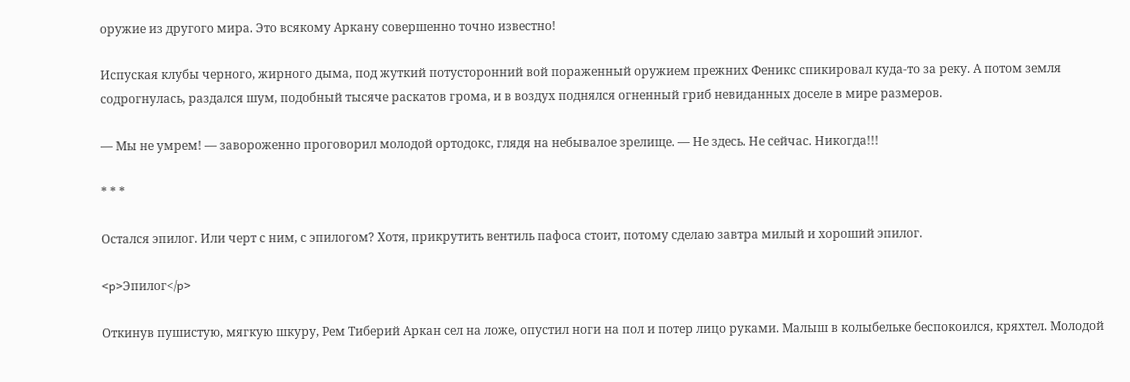оружие из другого мира. Это всякому Аркану совершенно точно известно!

Испуская клубы черного, жирного дыма, под жуткий потусторонний вой пораженный оружием прежних Феникс спикировал куда-то за реку. А потом земля содрогнулась, раздался шум, подобный тысяче раскатов грома, и в воздух поднялся огненный гриб невиданных доселе в мире размеров.

— Мы не умрем! — завороженно проговорил молодой ортодокс, глядя на небывалое зрелище. — Не здесь. Не сейчас. Никогда!!!

* * *

Остался эпилог. Или черт с ним, с эпилогом? Хотя, прикрутить вентиль пафоса стоит, потому сделаю завтра милый и хороший эпилог.

<p>Эпилог</p>

Откинув пушистую, мягкую шкуру, Рем Тиберий Аркан сел на ложе, опустил ноги на пол и потер лицо руками. Малыш в колыбельке беспокоился, кряхтел. Молодой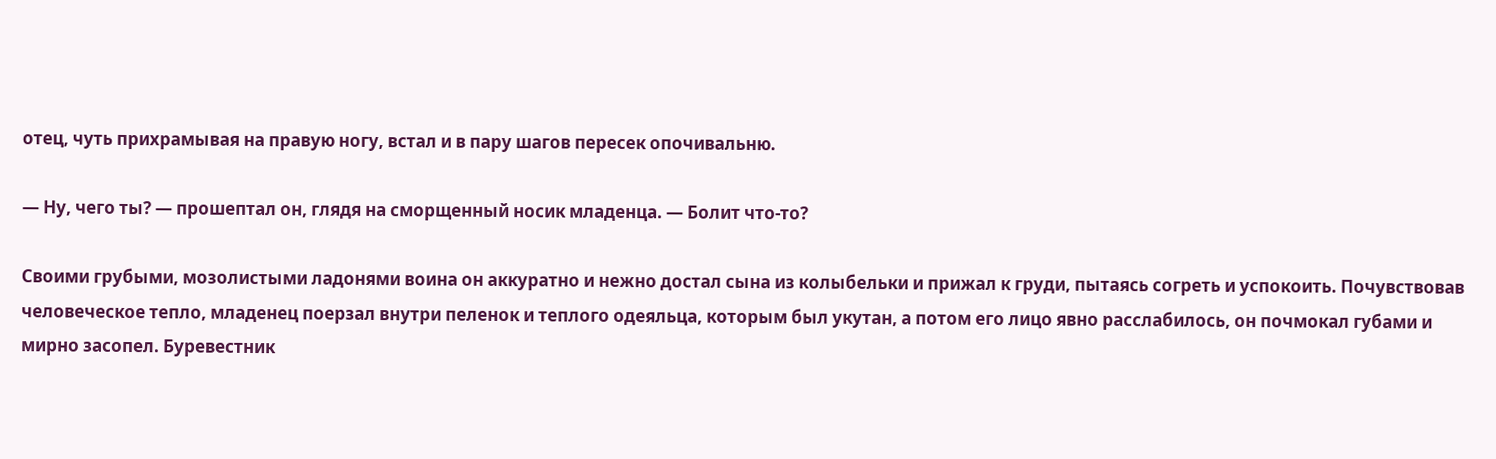отец, чуть прихрамывая на правую ногу, встал и в пару шагов пересек опочивальню.

— Ну, чего ты? — прошептал он, глядя на сморщенный носик младенца. — Болит что-то?

Своими грубыми, мозолистыми ладонями воина он аккуратно и нежно достал сына из колыбельки и прижал к груди, пытаясь согреть и успокоить. Почувствовав человеческое тепло, младенец поерзал внутри пеленок и теплого одеяльца, которым был укутан, а потом его лицо явно расслабилось, он почмокал губами и мирно засопел. Буревестник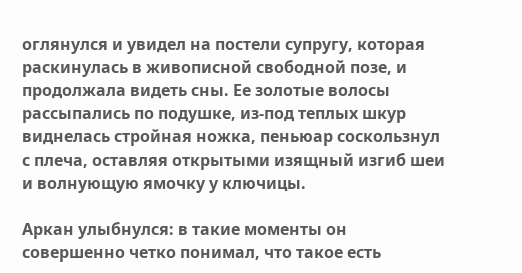оглянулся и увидел на постели супругу, которая раскинулась в живописной свободной позе, и продолжала видеть сны. Ее золотые волосы рассыпались по подушке, из-под теплых шкур виднелась стройная ножка, пеньюар соскользнул с плеча, оставляя открытыми изящный изгиб шеи и волнующую ямочку у ключицы.

Аркан улыбнулся: в такие моменты он совершенно четко понимал, что такое есть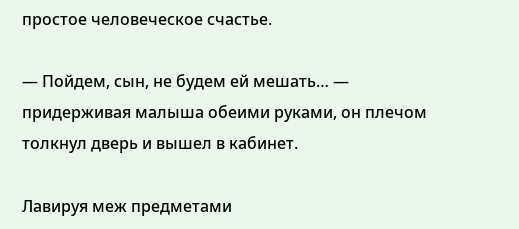простое человеческое счастье.

— Пойдем, сын, не будем ей мешать… — придерживая малыша обеими руками, он плечом толкнул дверь и вышел в кабинет.

Лавируя меж предметами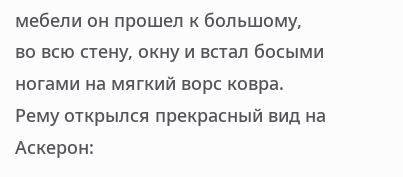мебели он прошел к большому, во всю стену, окну и встал босыми ногами на мягкий ворс ковра. Рему открылся прекрасный вид на Аскерон: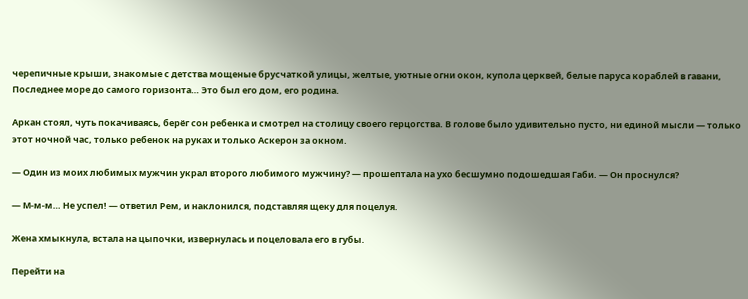черепичные крыши, знакомые с детства мощеные брусчаткой улицы, желтые, уютные огни окон, купола церквей, белые паруса кораблей в гавани, Последнее море до самого горизонта… Это был его дом, его родина.

Аркан стоял, чуть покачиваясь, берёг сон ребенка и смотрел на столицу своего герцогства. В голове было удивительно пусто, ни единой мысли — только этот ночной час, только ребенок на руках и только Аскерон за окном.

— Один из моих любимых мужчин украл второго любимого мужчину? — прошептала на ухо бесшумно подошедшая Габи. — Он проснулся?

— М-м-м… Не успел! — ответил Рем, и наклонился, подставляя щеку для поцелуя.

Жена хмыкнула, встала на цыпочки, извернулась и поцеловала его в губы.

Перейти на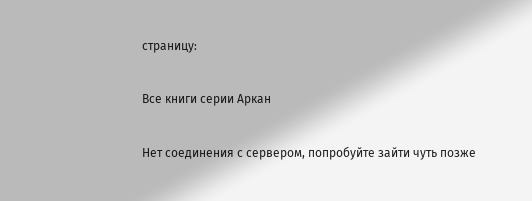страницу:

Все книги серии Аркан

Нет соединения с сервером, попробуйте зайти чуть позже